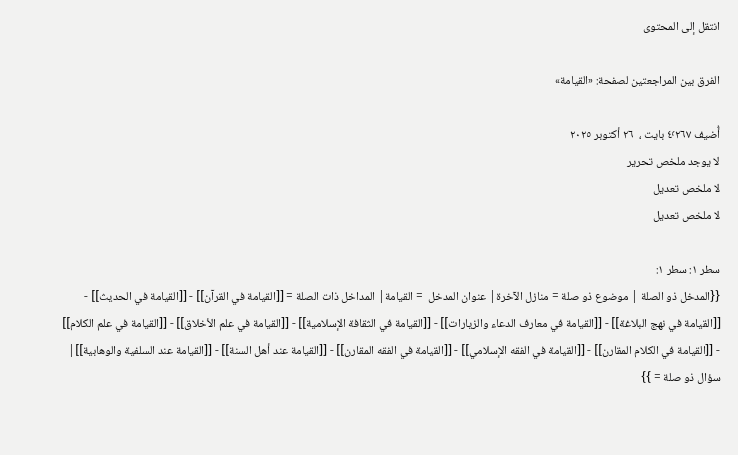انتقل إلى المحتوى

الفرق بين المراجعتين لصفحة: «القيامة»

أُضيف ٤٬٢٦٧ بايت ،  ٢٦ أكتوبر ٢٠٢٥
لا يوجد ملخص تحرير
لا ملخص تعديل
لا ملخص تعديل

سطر ١: سطر ١:
{{المدخل ذو الصلة | موضوع ذو صلة = منازل الآخرة| عنوان المدخل  = القيامة| المداخل ذات الصلة = [[القيامة في القرآن]] - [[القيامة في الحديث]] - [[القيامة في نهج البلاغة]] - [[القيامة في معارف الدعاء والزيارات]] - [[القيامة في الثقافة الإسلامية]] - [[القيامة في علم الأخلاق]] - [[القيامة في علم الكلام]] - [[القيامة في الكلام المقارن]] - [[القيامة في الفقه الإسلامي]] - [[القيامة في الفقه المقارن]] - [[القيامة عند أهل السنة]] - [[القيامة عند السلفية والوهابية]]| سؤال ذو صلة = }}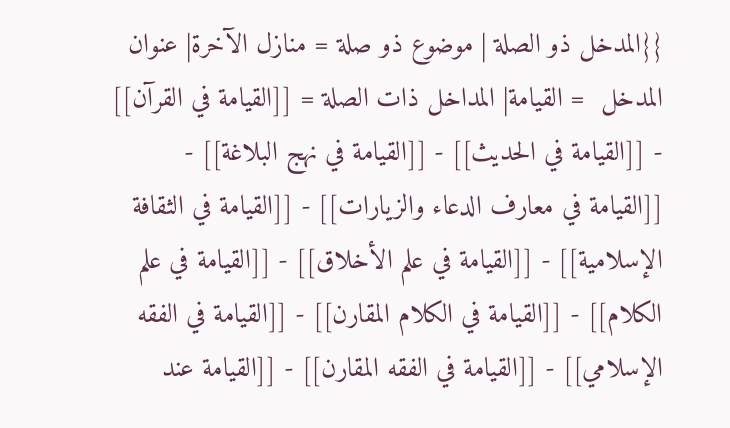{{المدخل ذو الصلة | موضوع ذو صلة = منازل الآخرة| عنوان المدخل  = القيامة| المداخل ذات الصلة = [[القيامة في القرآن]] - [[القيامة في الحديث]] - [[القيامة في نهج البلاغة]] - [[القيامة في معارف الدعاء والزيارات]] - [[القيامة في الثقافة الإسلامية]] - [[القيامة في علم الأخلاق]] - [[القيامة في علم الكلام]] - [[القيامة في الكلام المقارن]] - [[القيامة في الفقه الإسلامي]] - [[القيامة في الفقه المقارن]] - [[القيامة عند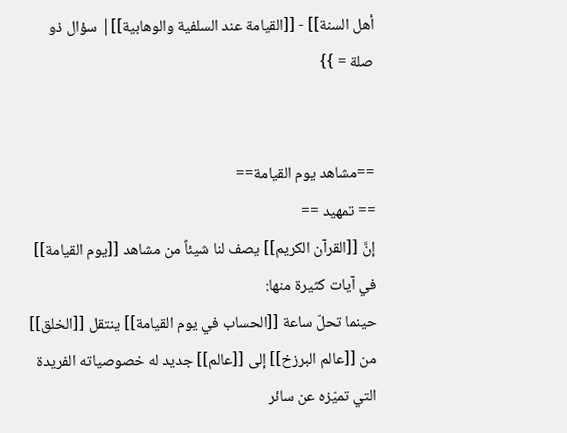أهل السنة]] - [[القيامة عند السلفية والوهابية]]| سؤال ذو صلة = }}


==مشاهد يوم القيامة==
== تمهيد ==
إنَّ [[القرآن الكريم]] يصف لنا شيئاً من مشاهد [[يوم القيامة]] في آيات كثيرة منها:
حينما تحلّ ساعة [[الحساب في يوم القيامة]] ينتقل [[الخلق]] من [[عالم البرزخ]] إلى [[عالم]] جديد له خصوصياته الفريدة التي تميّزه عن سائر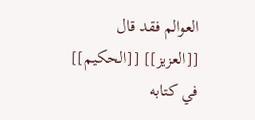العوالم فقد قال [[العزيز]] [[الحكيم]] في كتابه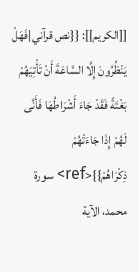[[الكريم]]: {{نص قرآني|فَهَلْ يَنْظُرُونَ إِلَّا السَّاعَةَ أَنْ تَأْتِيَهُمْ بَغْتَةً فَقَدْ جَاءَ أَشْرَاطُهَا فَأَنَّى لَهُمْ إِذَا جَاءَتْهُمْ ذِكْرَاهُمْ}}<ref> سورة محمد، الآية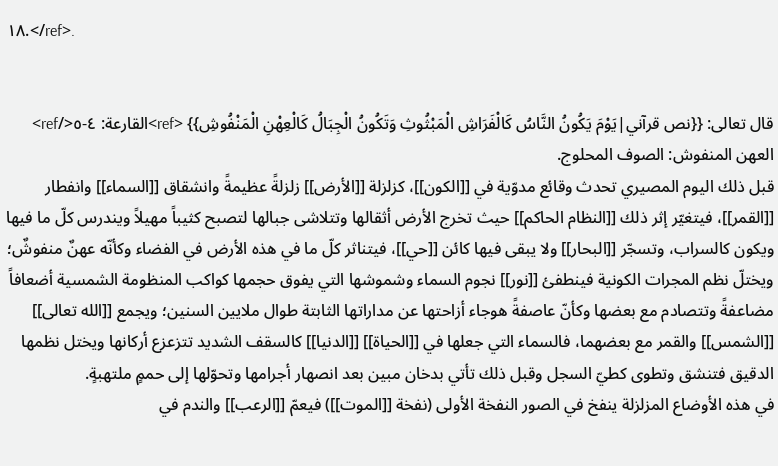١٨.</ref>.


قال تعالى: {{نص قرآني|يَوْمَ يَكُونُ النَّاسُ كَالْفَرَاشِ الْمَبْثُوثِ وَتَكُونُ الْجِبَالُ كَالْعِهْنِ الْمَنْفُوشِ}} <ref>القارعة: ٤-٥</ref> العهن المنفوش: الصوف المحلوج.
قبل ذلك اليوم المصيري تحدث وقائع مدوّية في [[الكون]]، كزلزلة [[الأرض]] زلزلةً عظيمةً وانشقاق [[السماء]] وانفطار [[القمر]]، فيتغيّر إثر ذلك [[النظام الحاكم]] حيث تخرج الأرض أثقالها وتتلاشى جبالها لتصبح كثيباً مهيلاً ويندرس كلّ ما فيها ويكون كالسراب، وتسجّر [[البحار]] ولا يبقى فيها كائن [[حي]]، فيتناثر كلّ ما في هذه الأرض في الفضاء وكأنّه عهنٌ منفوشٌ؛ ويختلّ نظم المجرات الكونية فينطفئ [[نور]] نجوم السماء وشموشها التي يفوق حجمها كواكب المنظومة الشمسية أضعافاً مضاعفةً وتتصادم مع بعضها وكأنّ عاصفةً هوجاء أزاحتها عن مداراتها الثابتة طوال ملايين السنين؛ ويجمع [[الله تعالى]] [[الشمس]] والقمر مع بعضهما، فالسماء التي جعلها في [[الحياة]] [[الدنيا]] كالسقف الشديد تتزعزع أركانها ويختل نظمها الدقيق فتنشق وتطوى كطيّ السجل وقبل ذلك تأتي بدخان مبين بعد انصهار أجرامها وتحوّلها إلى حممٍ ملتهبةٍ.
في هذه الأوضاع المزلزلة ينفخ في الصور النفخة الأولى (نفخة [[الموت]]) فيعمّ [[الرعب]] والندم في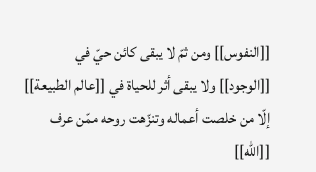[[النفوس]] ومن ثمّ لا يبقى كائن حيّ في [[الوجود]] ولا يبقى أثر للحياة في [[عالم الطبيعة]] إلّا من خلصت أعماله وتنزّهت روحه ممّن عرف [[الله]]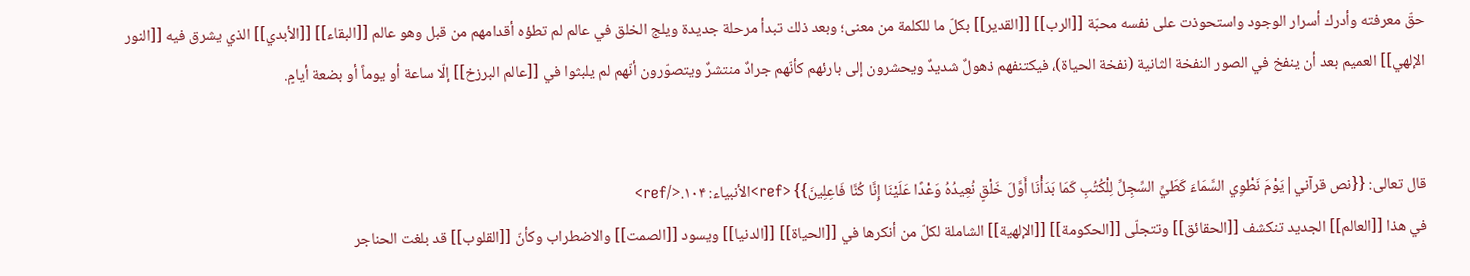حقّ معرفته وأدرك أسرار الوجود واستحوذت على نفسه محبّة [[الرب]] [[القدير]] بكلّ ما للكلمة من معنى؛ وبعد ذلك تبدأ مرحلة جديدة ويلج الخلق في عالم لم تطؤه أقدامهم من قبل وهو عالم [[البقاء]] [[الأبدي]] الذي يشرق فيه [[النور الإلهي]] العميم بعد أن ينفخ في الصور النفخة الثانية (نفخة الحياة)، فيكتنفهم ذهولٌ شديدٌ ويحشرون إلى بارئهم كأنّهم جرادٌ منتشرٌ ويتصوّرون أنّهم لم يلبثوا في [[عالم البرزخ]] إلّا ساعة أو يوماً أو بضعة أيامٍ.


قال تعالى: {{نص قرآني|يَوْمَ نَطْوِي السَّمَاءَ كَطَيِّ السِّجِلِّ لِلْكُتُبِ كَمَا بَدَأْنَا أَوَّلَ خَلْقٍ نُعِيدُهُ وَعْدًا عَلَيْنَا إِنَّا كُنَّا فَاعِلِينَ}} <ref>الأنبياء: ١٠۴.</ref>
في هذا [[العالم]] الجديد تنكشف [[الحقائق]] وتتجلّى [[الحكومة]] [[الإلهية]] الشاملة لكلّ من أنكرها في [[الحياة]] [[الدنيا]] ويسود [[الصمت]] والاضطراب وكأنّ [[القلوب]] قد بلغت الحناجر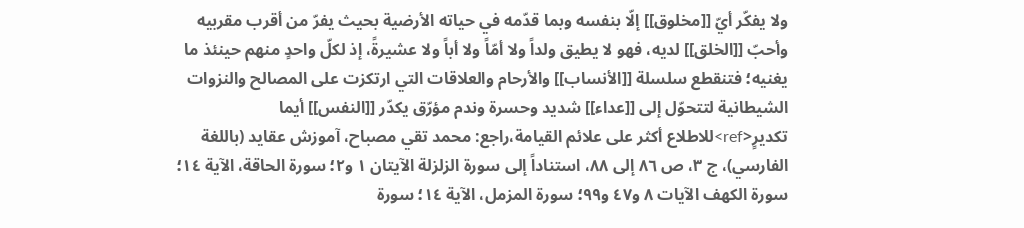ولا يفكّر أيّ [[مخلوق]] إلّا بنفسه وبما قدّمه في حياته الأرضية بحيث يفرّ من أقرب مقربيه وأحبّ [[الخلق]] لديه، فهو لا يطيق ولداً ولا أمّاً ولا أباً ولا عشيرةً، إذ لكلّ واحدٍ منهم حينئذ ما يغنيه؛ فتنقطع سلسلة [[الأنساب]] والأرحام والعلاقات التي ارتكزت على المصالح والنزوات الشيطانية لتتحوّل إلى [[عداء]] شديد وحسرة وندم مؤرّق يكدّر [[النفس]] أيما تكديرٍ<ref>للاطلاع أكثر على علائم القيامة،راجع: محمد تقي مصباح، آموزش عقايد (باللغة الفارسي)، ج ٣، ص ٨٦ إلى ٨٨، استناداً إلى سورة الزلزلة الآيتان ١ و٢؛ سورة الحاقة، الآية ١٤؛ سورة الكهف الآيات ٨ و٤٧ و٩٩؛ سورة المزمل، الآية ١٤؛ سورة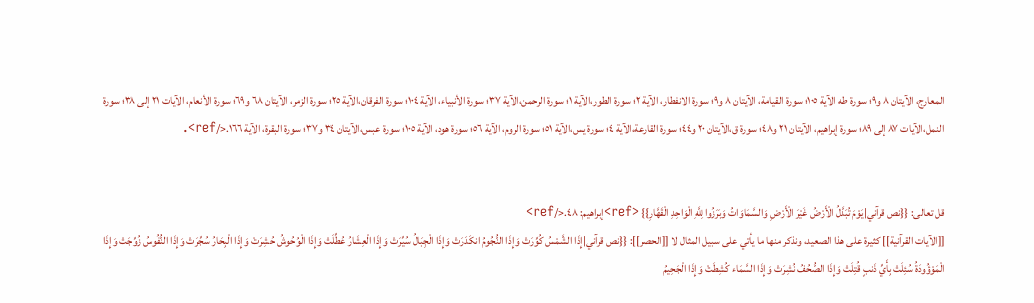المعارج، الآيتان ٨ و٩؛ سورة طه الآية ١٠٥؛ سورة القيامة، الآيتان ٨ و٩؛ سورة الانفطار، الآية ٢؛ سورة الطور،الآية ١؛ سورة الرحمن،الآية ٣٧؛ سورة الأنبياء، الآية ١٠٤؛ سورة الفرقان،الآية ٢٥؛ سورة الزمر، الآيتان ٦٨ و٦٩؛ سورة الأنعام، الآيات ٢١ إلى ٣٨؛ سورة النمل،الآيات ٨٧ إلى ٨٩؛ سورة إبراهيم، الآيتان ٢١ و٤٨؛ سورة ق،الآيتان ٢٠ و٤٤؛ سورة القارعة،الآية ٤؛ سورة يس،الآية ٥١؛ سورة الروم، الآية ٥٦؛ سورة هود، الآية ١٠٥؛ سورة عبس،الآيتان ٣٤ و٣٧؛ سورة البقرة، الآية ١٦٦.</ref>.


قل تعالى: {{نص قرآني|يَوْمَ تُبَدَّلُ الْأَرْضُ غَيْرَ الْأَرْضِ وَالسَّمَاوَاتُ وَبَرَزُوا لِلَّهِ الْوَاحِدِ الْقَهَّارِ}} <ref>إبراهيم: ٤٨.</ref>
[[الآيات القرآنية]] كثيرة على هذا الصعيد، ونذكر منها ما يأتي على سبيل المثال لا [[الحصر]]: {{نص قرآني|إِذَا الشَّمْسُ كُوِّرَتْ وَإِذَا النُّجُومُ انكَدَرَتْ وَإِذَا الْجِبَالُ سُيِّرَتْ وَإِذَا الْعِشَارُ عُطِّلَتْ وَإِذَا الْوُحُوشُ حُشِرَتْ وَإِذَا الْبِحَارُ سُجِّرَتْ وَإِذَا النُّفُوسُ زُوِّجَتْ وَإِذَا الْمَوْؤُودَةُ سُئِلَتْ بِأَيِّ ذَنبٍ قُتِلَتْ وَإِذَا الصُّحُفُ نُشِرَتْ وَإِذَا السَّمَاء كُشِطَتْ وَإِذَا الْجَحِيمُ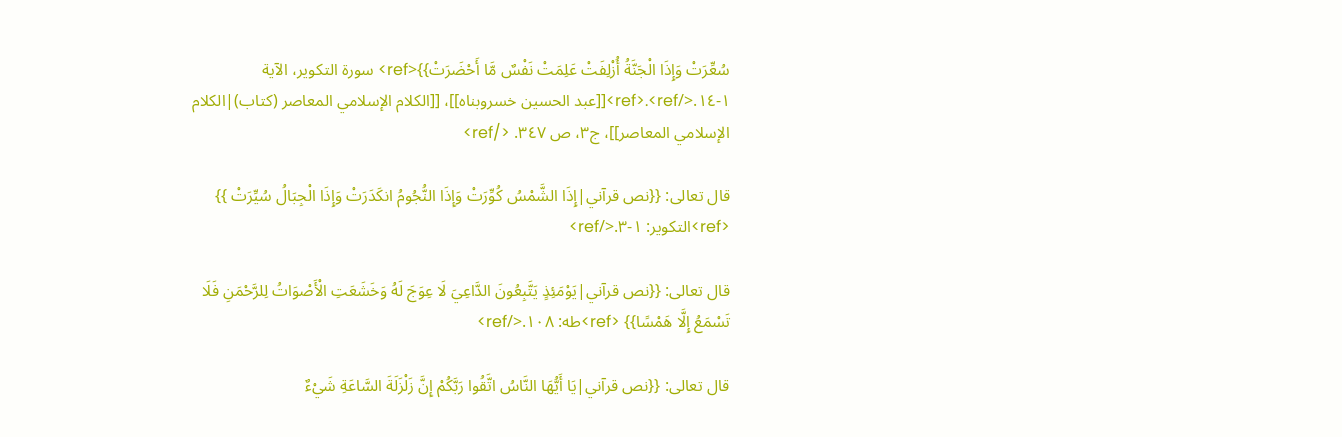سُعِّرَتْ وَإِذَا الْجَنَّةُ أُزْلِفَتْ عَلِمَتْ نَفْسٌ مَّا أَحْضَرَتْ}}<ref> سورة التكوير، الآية ١-١٤.</ref>.<ref>[[عبد الحسين خسروبناه]]، [[الكلام الإسلامي المعاصر (كتاب)|الكلام الإسلامي المعاصر]]، ج٣، ص ٣٤٧. </ref>

قال تعالى: {{نص قرآني|إِذَا الشَّمْسُ كُوِّرَتْ وَإِذَا النُّجُومُ انكَدَرَتْ وَإِذَا الْجِبَالُ سُيِّرَتْ }} <ref>التكوير: ١-٣.</ref>

قال تعالى: {{نص قرآني|يَوْمَئِذٍ يَتَّبِعُونَ الدَّاعِيَ لَا عِوَجَ لَهُ وَخَشَعَتِ الْأَصْوَاتُ لِلرَّحْمَنِ فَلَا تَسْمَعُ إِلَّا هَمْسًا}} <ref>طه: ۱۰۸.</ref>

قال تعالى: {{نص قرآني|يَا أَيُّهَا النَّاسُ اتَّقُوا رَبَّكُمْ إِنَّ زَلْزَلَةَ السَّاعَةِ شَيْءٌ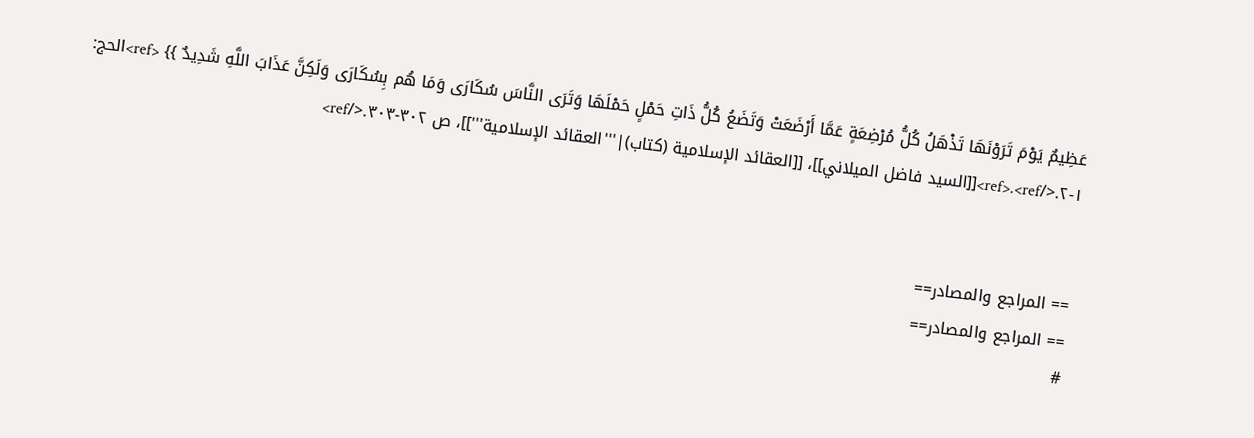عَظِيمٌ يَوْمَ تَرَوْنَهَا تَذْهَلُ كُلُّ مُرْضِعَةٍ عَمَّا أَرْضَعَتْ وَتَضَعُ كُلُّ ذَاتِ حَمْلٍ حَمْلَهَا وَتَرَى النَّاسَ سُكَارَى وَمَا هُم بِسُكَارَى وَلَكِنَّ عَذَابَ اللَّهِ شَدِيدٌ }} <ref>الحج: ۱-۲.</ref>.<ref>[[السيد فاضل الميلاني]]، [[العقائد الإسلامية (كتاب)|'''العقائد الإسلامية''']]، ص ٣٠٢-٣٠٣.</ref>


== المراجع والمصادر==
== المراجع والمصادر==
#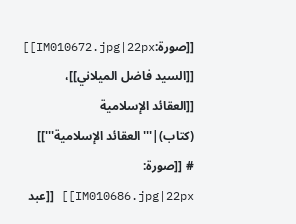[[صورة:IM010672.jpg|22px]] [[السيد فاضل الميلاني]]، [[العقائد الإسلامية (كتاب)|'''العقائد الإسلامية''']]
# [[صورة: IM010686.jpg|22px]] [[عبد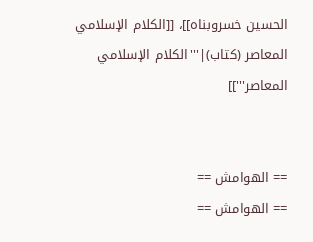الحسين خسروبناه]]، [[الكلام الإسلامي المعاصر (كتاب)|'''الكلام الإسلامي المعاصر''']]


== الهوامش ==
== الهوامش ==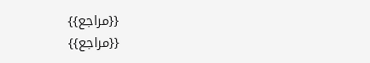{{مراجع}}
{{مراجع}}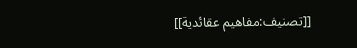[[تصنيف:مفاهيم عقائدية]]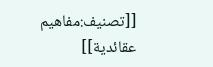[[تصنيف:مفاهيم عقائدية]]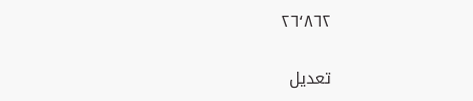٢٦٬٨٦٢

تعديل